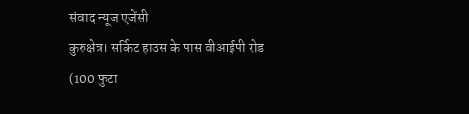संवाद न्यूज एजेंसी
कुरुक्षेत्र। सर्किट हाउस के पास वीआईपी रोड (100 फुटा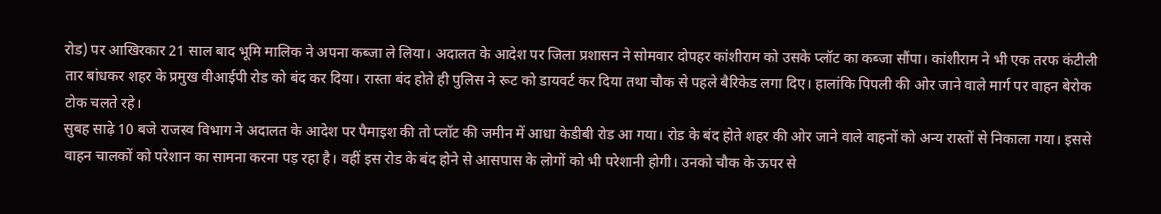रोड) पर आखिरकार 21 साल बाद भूमि मालिक ने अपना कब्जा ले लिया। अदालत के आदेश पर जिला प्रशासन ने सोमवार दोपहर कांशीराम को उसके प्लॉट का कब्जा सौंपा। कांशीराम ने भी एक तरफ कंटीली तार बांधकर शहर के प्रमुख वीआईपी रोड को बंद कर दिया। रास्ता बंद होते ही पुलिस ने रूट को डायवर्ट कर दिया तथा चौक से पहले बैरिकेड लगा दिए। हालांकि पिपली की ओर जाने वाले मार्ग पर वाहन बेरोक टोक चलते रहे।
सुबह साढ़े 10 बजे राजस्व विभाग ने अदालत के आदेश पर पैमाइश की तो प्लॉट की जमीन में आधा केडीबी रोड आ गया। रोड के बंद होते शहर की ओर जाने वाले वाहनों को अन्य रास्तों से निकाला गया। इससे वाहन चालकों को परेशान का सामना करना पड़ रहा है। वहीं इस रोड के बंद होने से आसपास के लोगों को भी परेशानी होगी। उनको चौक के ऊपर से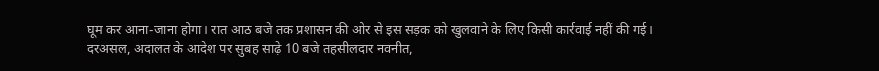घूम कर आना-जाना होगा। रात आठ बजे तक प्रशासन की ओर से इस सड़क को खुलवाने के लिए किसी कार्रवाई नहीं की गई।
दरअसल, अदालत के आदेश पर सुबह साढ़े 10 बजे तहसीलदार नवनीत,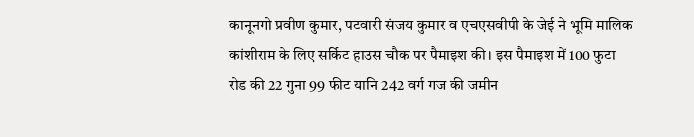कानूनगो प्रवीण कुमार, पटवारी संजय कुमार व एचएसवीपी के जेई ने भूमि मालिक कांशीराम के लिए सर्किट हाउस चौक पर पैमाइश की। इस पैमाइश में 100 फुटा रोड की 22 गुना 99 फीट यानि 242 वर्ग गज की जमीन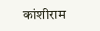कांशीराम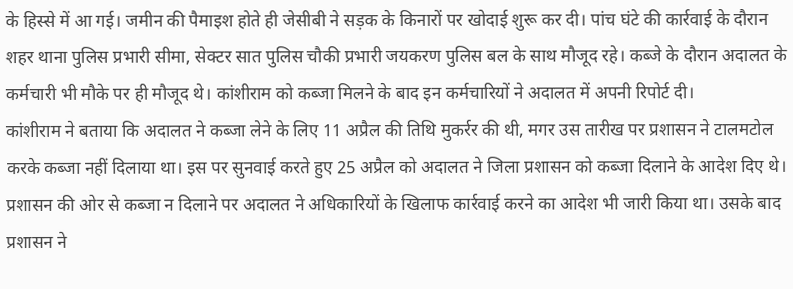के हिस्से में आ गई। जमीन की पैमाइश होते ही जेसीबी ने सड़क के किनारों पर खोदाई शुरू कर दी। पांच घंटे की कार्रवाई के दौरान शहर थाना पुलिस प्रभारी सीमा, सेक्टर सात पुलिस चौकी प्रभारी जयकरण पुलिस बल के साथ मौजूद रहे। कब्जे के दौरान अदालत के कर्मचारी भी मौके पर ही मौजूद थे। कांशीराम को कब्जा मिलने के बाद इन कर्मचारियों ने अदालत में अपनी रिपोर्ट दी।
कांशीराम ने बताया कि अदालत ने कब्जा लेने के लिए 11 अप्रैल की तिथि मुकर्रर की थी, मगर उस तारीख पर प्रशासन ने टालमटोल करके कब्जा नहीं दिलाया था। इस पर सुनवाई करते हुए 25 अप्रैल को अदालत ने जिला प्रशासन को कब्जा दिलाने के आदेश दिए थे। प्रशासन की ओर से कब्जा न दिलाने पर अदालत ने अधिकारियों के खिलाफ कार्रवाई करने का आदेश भी जारी किया था। उसके बाद प्रशासन ने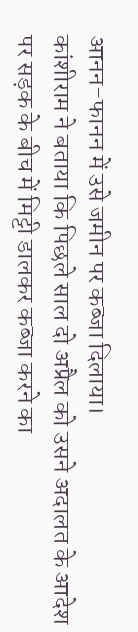आनन-फानन में उसे जमीन पर कब्जा दिलाया।
कांशीराम ने बताया कि पिछले साल दो अप्रैल को उसने अदालत के आदेश पर सड़क के बीच में मिट्टी डालकर कब्जा करने का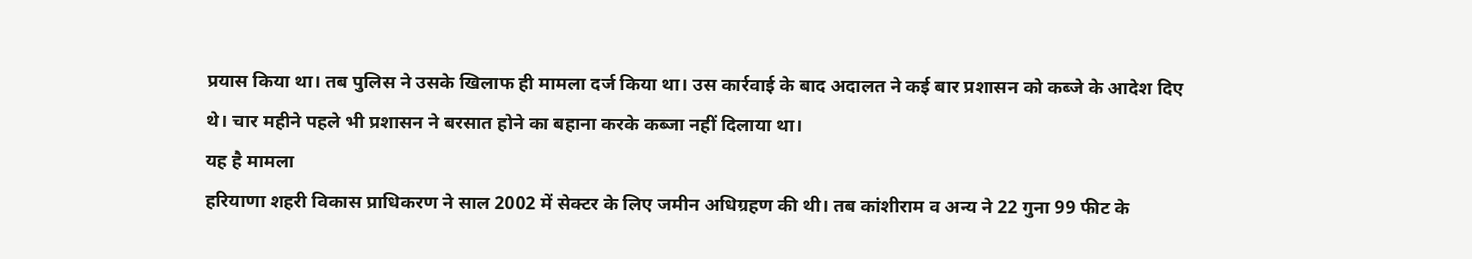प्रयास किया था। तब पुलिस ने उसके खिलाफ ही मामला दर्ज किया था। उस कार्रवाई के बाद अदालत ने कई बार प्रशासन को कब्जे के आदेश दिए थे। चार महीने पहले भी प्रशासन ने बरसात होने का बहाना करके कब्जा नहीं दिलाया था।
यह है मामला
हरियाणा शहरी विकास प्राधिकरण ने साल 2002 में सेक्टर के लिए जमीन अधिग्रहण की थी। तब कांशीराम व अन्य ने 22 गुना 99 फीट के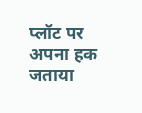प्लॉट पर अपना हक जताया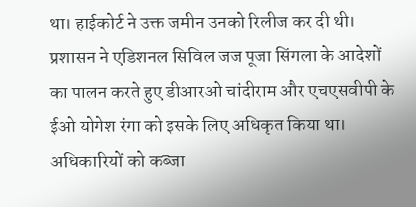था। हाईकोर्ट ने उक्त जमीन उनको रिलीज कर दी थी। प्रशासन ने एडिशनल सिविल जज पूजा सिंगला के आदेशों का पालन करते हुए डीआरओ चांदीराम और एचएसवीपी के ईओ योगेश रंगा को इसके लिए अधिकृत किया था। अधिकारियों को कब्जा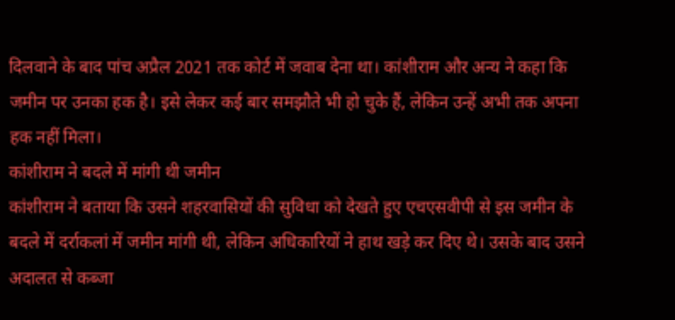दिलवाने के बाद पांच अप्रैल 2021 तक कोर्ट में जवाब देना था। कांशीराम और अन्य ने कहा कि जमीन पर उनका हक है। इसे लेकर कई बार समझौते भी हो चुके हैं, लेकिन उन्हें अभी तक अपना हक नहीं मिला।
कांशीराम ने बदले में मांगी थी जमीन
कांशीराम ने बताया कि उसने शहरवासियों की सुविधा को देखते हुए एचएसवीपी से इस जमीन के बदले में दर्राकलां में जमीन मांगी थी, लेकिन अधिकारियों ने हाथ खड़े कर दिए थे। उसके बाद उसने अदालत से कब्जा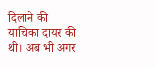दिलाने की याचिका दायर की थी। अब भी अगर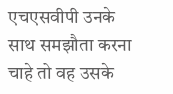एचएसवीपी उनके साथ समझौता करना चाहे तो वह उसके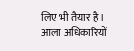लिए भी तैयार है।
आला अधिकारियों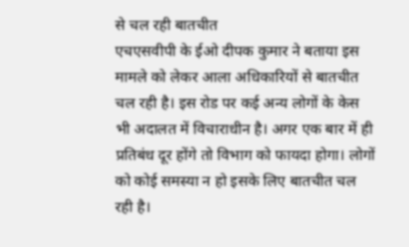से चल रही बातचीत
एचएसवीपी के ईओ दीपक कुमार ने बताया इस मामले को लेकर आला अधिकारियों से बातचीत चल रही है। इस रोड पर कई अन्य लोगों के केस भी अदालत में विचाराधीन है। अगर एक बार में ही प्रतिबंध दूर होंगे तो विभाग को फायदा होगा। लोगों को कोई समस्या न हो इसके लिए बातचीत चल रही है।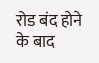रोड बंद होने के बाद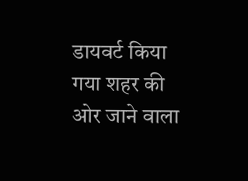डायवर्ट किया गया शहर की ओर जाने वाला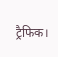ट्रैफिक।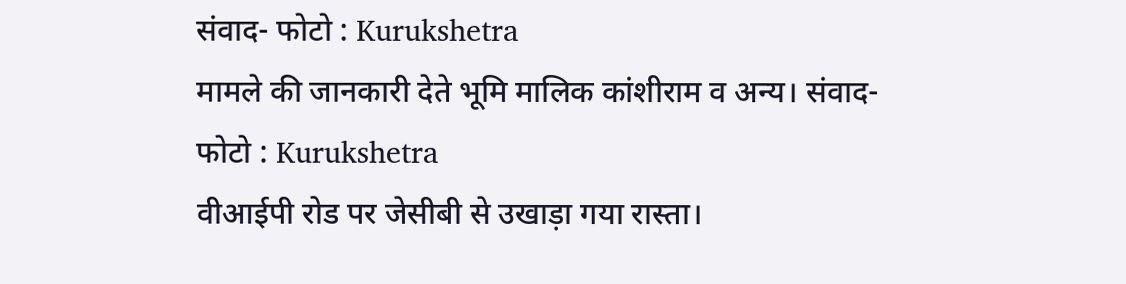संवाद- फोटो : Kurukshetra
मामले की जानकारी देते भूमि मालिक कांशीराम व अन्य। संवाद- फोटो : Kurukshetra
वीआईपी रोड पर जेसीबी से उखाड़ा गया रास्ता।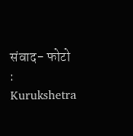संवाद- फोटो : Kurukshetra